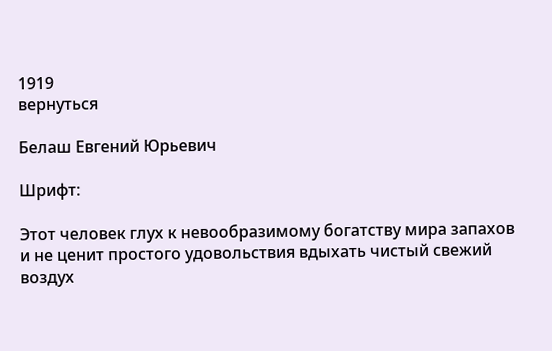1919
вернуться

Белаш Евгений Юрьевич

Шрифт:

Этот человек глух к невообразимому богатству мира запахов и не ценит простого удовольствия вдыхать чистый свежий воздух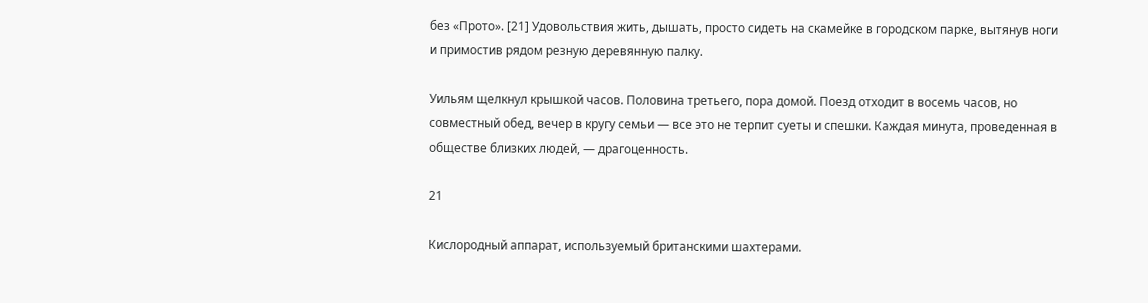без «Прото». [21] Удовольствия жить, дышать, просто сидеть на скамейке в городском парке, вытянув ноги и примостив рядом резную деревянную палку.

Уильям щелкнул крышкой часов. Половина третьего, пора домой. Поезд отходит в восемь часов, но совместный обед, вечер в кругу семьи — все это не терпит суеты и спешки. Каждая минута, проведенная в обществе близких людей, — драгоценность.

21

Кислородный аппарат, используемый британскими шахтерами.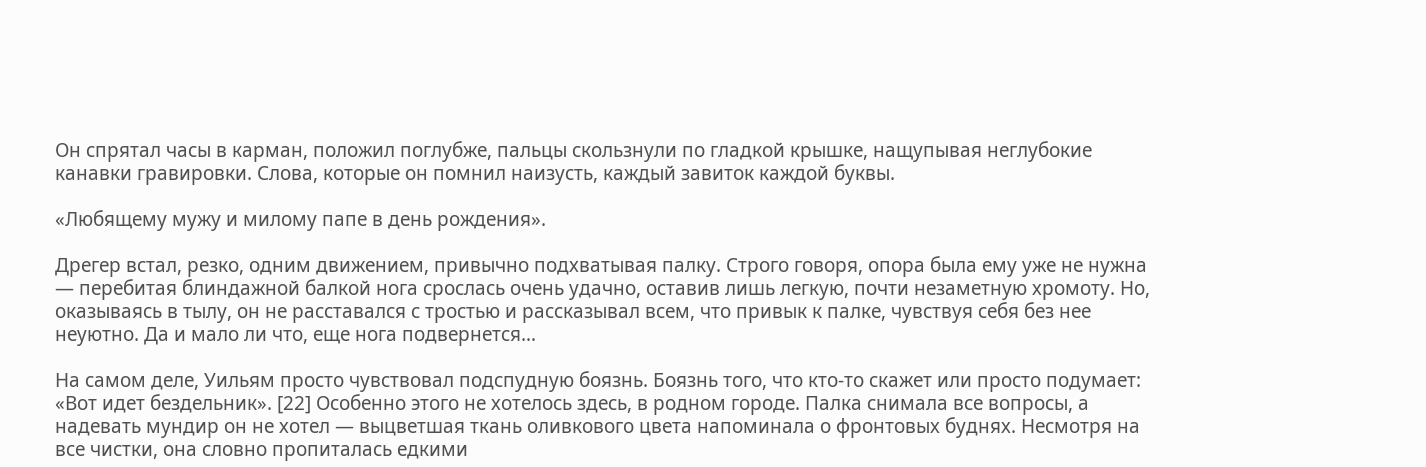Он спрятал часы в карман, положил поглубже, пальцы скользнули по гладкой крышке, нащупывая неглубокие канавки гравировки. Слова, которые он помнил наизусть, каждый завиток каждой буквы.

«Любящему мужу и милому папе в день рождения».

Дрегер встал, резко, одним движением, привычно подхватывая палку. Строго говоря, опора была ему уже не нужна — перебитая блиндажной балкой нога срослась очень удачно, оставив лишь легкую, почти незаметную хромоту. Но, оказываясь в тылу, он не расставался с тростью и рассказывал всем, что привык к палке, чувствуя себя без нее неуютно. Да и мало ли что, еще нога подвернется…

На самом деле, Уильям просто чувствовал подспудную боязнь. Боязнь того, что кто-то скажет или просто подумает: «Вот идет бездельник». [22] Особенно этого не хотелось здесь, в родном городе. Палка снимала все вопросы, а надевать мундир он не хотел — выцветшая ткань оливкового цвета напоминала о фронтовых буднях. Несмотря на все чистки, она словно пропиталась едкими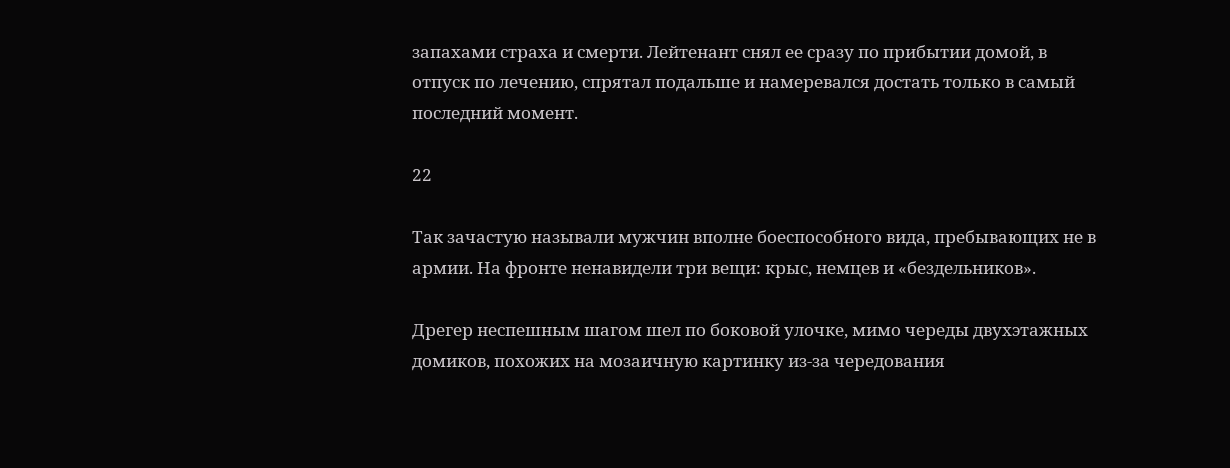запахами страха и смерти. Лейтенант снял ее сразу по прибытии домой, в отпуск по лечению, спрятал подальше и намеревался достать только в самый последний момент.

22

Так зачастую называли мужчин вполне боеспособного вида, пребывающих не в армии. На фронте ненавидели три вещи: крыс, немцев и «бездельников».

Дрегер неспешным шагом шел по боковой улочке, мимо череды двухэтажных домиков, похожих на мозаичную картинку из-за чередования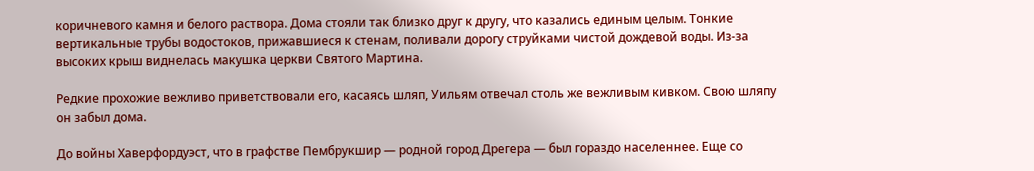коричневого камня и белого раствора. Дома стояли так близко друг к другу, что казались единым целым. Тонкие вертикальные трубы водостоков, прижавшиеся к стенам, поливали дорогу струйками чистой дождевой воды. Из-за высоких крыш виднелась макушка церкви Святого Мартина.

Редкие прохожие вежливо приветствовали его, касаясь шляп, Уильям отвечал столь же вежливым кивком. Свою шляпу он забыл дома.

До войны Хаверфордуэст, что в графстве Пембрукшир — родной город Дрегера — был гораздо населеннее. Еще со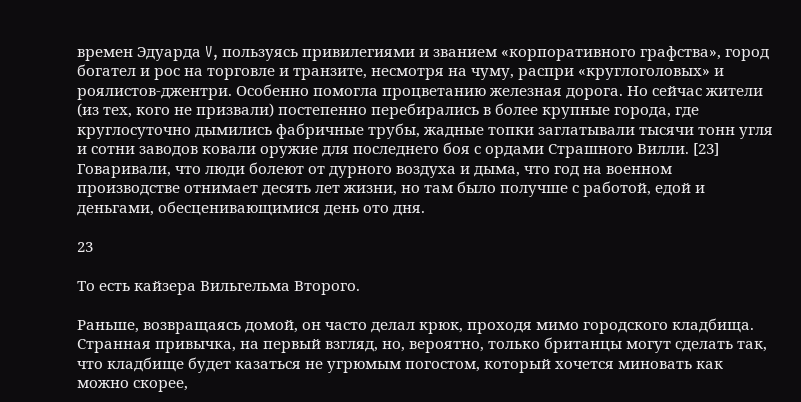времен Эдуарда V, пользуясь привилегиями и званием «корпоративного графства», город богател и рос на торговле и транзите, несмотря на чуму, распри «круглоголовых» и роялистов-джентри. Особенно помогла процветанию железная дорога. Но сейчас жители (из тех, кого не призвали) постепенно перебирались в более крупные города, где круглосуточно дымились фабричные трубы, жадные топки заглатывали тысячи тонн угля и сотни заводов ковали оружие для последнего боя с ордами Страшного Вилли. [23] Говаривали, что люди болеют от дурного воздуха и дыма, что год на военном производстве отнимает десять лет жизни, но там было получше с работой, едой и деньгами, обесценивающимися день ото дня.

23

То есть кайзера Вильгельма Второго.

Раньше, возвращаясь домой, он часто делал крюк, проходя мимо городского кладбища. Странная привычка, на первый взгляд, но, вероятно, только британцы могут сделать так, что кладбище будет казаться не угрюмым погостом, который хочется миновать как можно скорее,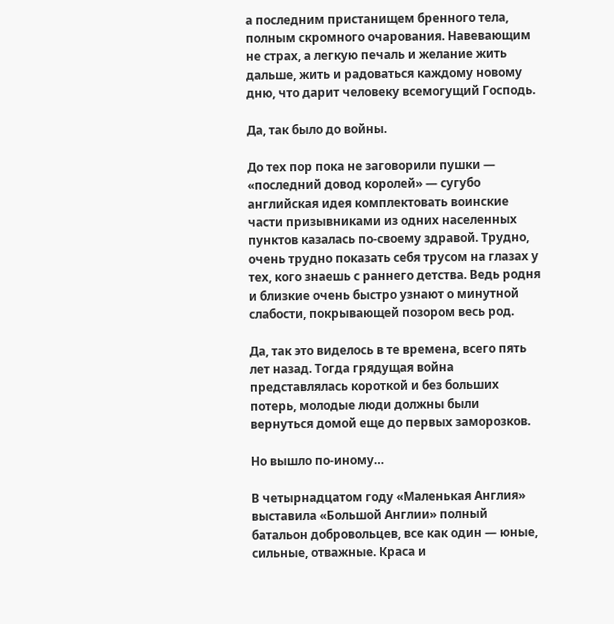а последним пристанищем бренного тела, полным скромного очарования. Навевающим не страх, а легкую печаль и желание жить дальше, жить и радоваться каждому новому дню, что дарит человеку всемогущий Господь.

Да, так было до войны.

До тех пор пока не заговорили пушки — «последний довод королей» — сугубо английская идея комплектовать воинские части призывниками из одних населенных пунктов казалась по-своему здравой. Трудно, очень трудно показать себя трусом на глазах у тех, кого знаешь с раннего детства. Ведь родня и близкие очень быстро узнают о минутной слабости, покрывающей позором весь род.

Да, так это виделось в те времена, всего пять лет назад. Тогда грядущая война представлялась короткой и без больших потерь, молодые люди должны были вернуться домой еще до первых заморозков.

Но вышло по-иному…

В четырнадцатом году «Маленькая Англия» выставила «Большой Англии» полный батальон добровольцев, все как один — юные, сильные, отважные. Краса и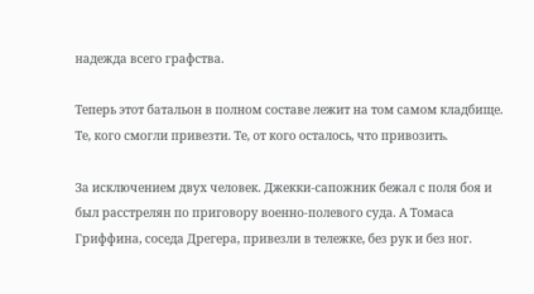надежда всего графства.

Теперь этот батальон в полном составе лежит на том самом кладбище. Те, кого смогли привезти. Те, от кого осталось, что привозить.

За исключением двух человек. Джекки-сапожник бежал с поля боя и был расстрелян по приговору военно-полевого суда. А Томаса Гриффина, соседа Дрегера, привезли в тележке, без рук и без ног.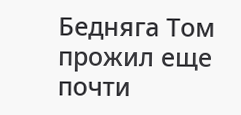Бедняга Том прожил еще почти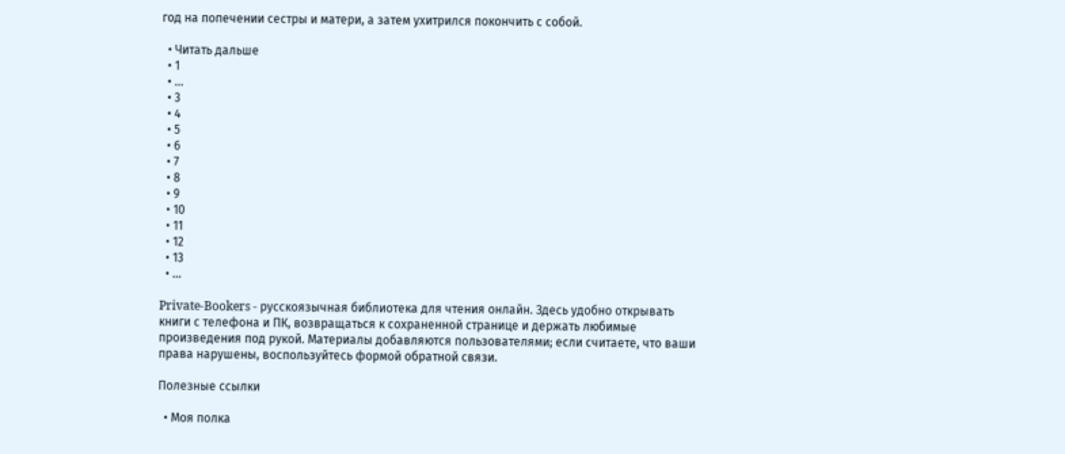год на попечении сестры и матери, а затем ухитрился покончить с собой.

  • Читать дальше
  • 1
  • ...
  • 3
  • 4
  • 5
  • 6
  • 7
  • 8
  • 9
  • 10
  • 11
  • 12
  • 13
  • ...

Private-Bookers - русскоязычная библиотека для чтения онлайн. Здесь удобно открывать книги с телефона и ПК, возвращаться к сохраненной странице и держать любимые произведения под рукой. Материалы добавляются пользователями; если считаете, что ваши права нарушены, воспользуйтесь формой обратной связи.

Полезные ссылки

  • Моя полка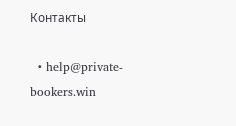Контакты

  • help@private-bookers.win